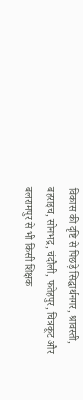विकास की दृष्टि से पिछड़े सिद्धार्थनगर, श्रावस्ती, बहराइच, सोनभद्र, चंदौली, फतेहपुर, चित्रकूट और बलरामपुर से भी किसी शिक्षक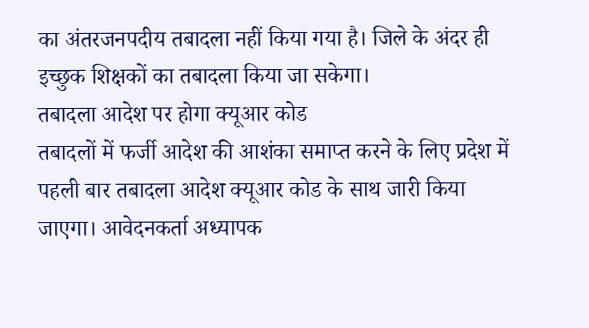का अंतरजनपदीय तबादला नहीं किया गया है। जिले के अंदर ही इच्छुक शिक्षकों का तबादला किया जा सकेगा।
तबादला आदेश पर होगा क्यूआर कोड
तबादलों में फर्जी आदेश की आशंका समाप्त करने के लिए प्रदेश में पहली बार तबादला आदेश क्यूआर कोड के साथ जारी किया जाएगा। आवेदनकर्ता अध्यापक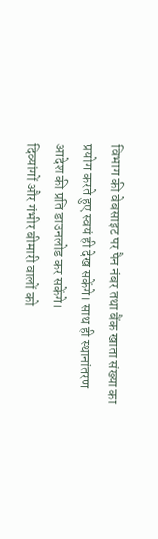विभाग की वेबसाइट पर पैन नंबर तथा बैंक खाता संख्या का प्रयोग करते हुए स्वयं ही देख सकेंगे। साथ ही स्थानांतरण आदेश की प्रति डाउनलोड कर सकेंगे।
दिव्यांगों और गंभीर बीमारी वालों को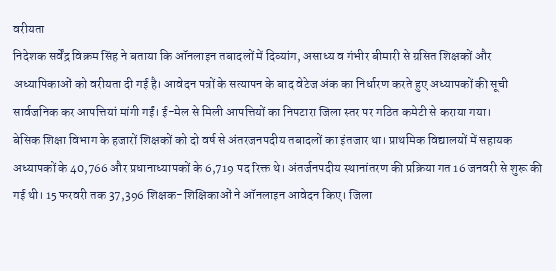वरीयता
निदेशक सर्वेंद्र विक्रम सिंह ने बताया कि ऑनलाइन तबादलों में दिव्यांग, असाध्य व गंभीर बीमारी से ग्रसित शिक्षकों और अध्यापिकाओं को वरीयता दी गई है। आवेदन पत्रों के सत्यापन के बाद वेटेज अंक का निर्धारण करते हुए अध्यापकों की सूची सार्वजनिक कर आपत्तियां मांगी गईं। ई-मेल से मिली आपत्तियों का निपटारा जिला स्तर पर गठित कमेटी से कराया गया।
बेसिक शिक्षा विभाग के हजारों शिक्षकों को दो वर्ष से अंतरजनपदीय तबादलों का इंतजार था। प्राथमिक विद्यालयों में सहायक अध्यापकों के 40,766 और प्रधानाध्यापकों के 6,719 पद रिक्त थे। अंतर्जनपदीय स्थानांतरण की प्रक्रिया गत 16 जनवरी से शुरू की गई थी। 15 फरवरी तक 37,396 शिक्षक-शिक्षिकाओं ने ऑनलाइन आवेदन किए। जिला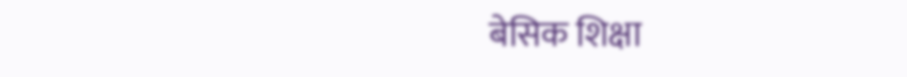बेसिक शिक्षा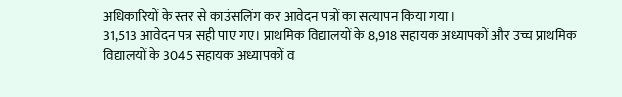अधिकारियों के स्तर से काउंसलिंग कर आवेदन पत्रों का सत्यापन किया गया।
31,513 आवेदन पत्र सही पाए गए। प्राथमिक विद्यालयों के 8,918 सहायक अध्यापकों और उच्च प्राथमिक विद्यालयों के 3045 सहायक अध्यापकों व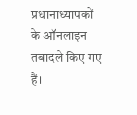प्रधानाध्यापकों के ऑनलाइन तबादले किए गए हैं।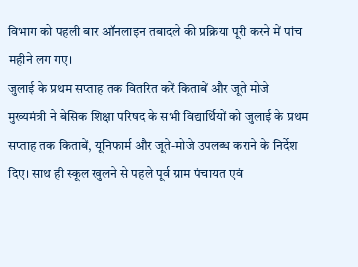विभाग को पहली बार ऑनलाइन तबादले की प्रक्रिया पूरी करने में पांच महीने लग गए।
जुलाई के प्रथम सप्ताह तक वितरित करें किताबें और जूते मोजे
मुख्यमंत्री ने बेसिक शिक्षा परिषद के सभी विद्यार्थियों को जुलाई के प्रथम सप्ताह तक किताबें, यूनिफार्म और जूते-मोजे उपलब्ध कराने के निर्देश दिए। साथ ही स्कूल खुलने से पहले पूर्व ग्राम पंचायत एवं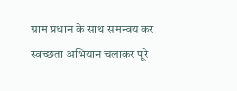ग्राम प्रधान के साथ समन्वय कर स्वच्छता अभियान चलाकर पूरे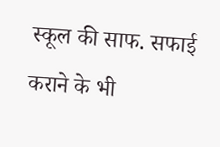स्कूल की साफ. सफाई कराने के भी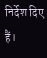निर्देश दिए हैं।